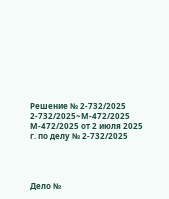Решение № 2-732/2025 2-732/2025~М-472/2025 М-472/2025 от 2 июля 2025 г. по делу № 2-732/2025




Дело №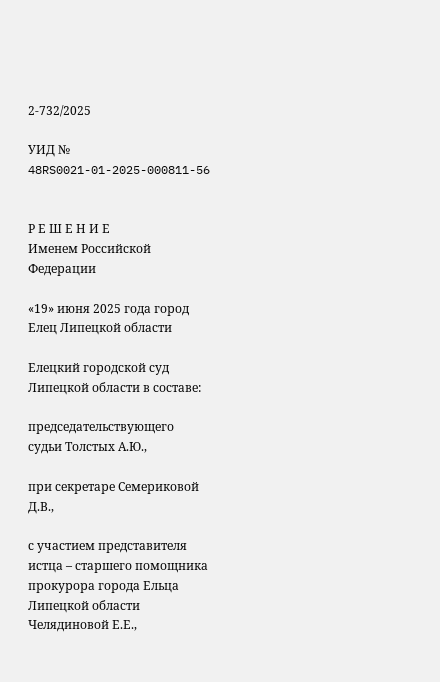2-732/2025

УИД № 48RS0021-01-2025-000811-56


Р Е Ш Е Н И Е
Именем Российской Федерации

«19» июня 2025 года город Елец Липецкой области

Елецкий городской суд Липецкой области в составе:

председательствующего судьи Толстых А.Ю.,

при секретаре Семериковой Д.В.,

с участием представителя истца – старшего помощника прокурора города Ельца Липецкой области Челядиновой Е.Е.,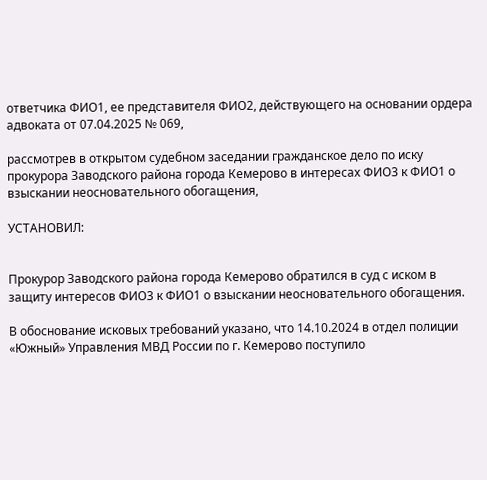ответчика ФИО1, ее представителя ФИО2, действующего на основании ордера адвоката от 07.04.2025 № 069,

рассмотрев в открытом судебном заседании гражданское дело по иску прокурора Заводского района города Кемерово в интересах ФИО3 к ФИО1 о взыскании неосновательного обогащения,

УСТАНОВИЛ:


Прокурор Заводского района города Кемерово обратился в суд с иском в защиту интересов ФИО3 к ФИО1 о взыскании неосновательного обогащения.

В обоснование исковых требований указано, что 14.10.2024 в отдел полиции «Южный» Управления МВД России по г. Кемерово поступило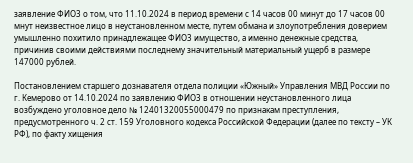заявление ФИО3 о том, что 11.10.2024 в период времени с 14 часов 00 минут до 17 часов 00 мнут неизвестное лицо в неустановленном месте, путем обмана и злоупотребления доверием умышленно похитило принадлежащее ФИО3 имущество, а именно денежные средства, причинив своими действиями последнему значительный материальный ущерб в размере 147000 рублей.

Постановлением старшего дознавателя отдела полиции «Южный» Управления МВД России по г. Кемерово от 14.10.2024 по заявлению ФИО3 в отношении неустановленного лица возбуждено уголовное дело № 12401320055000479 по признакам преступления, предусмотренного ч. 2 ст. 159 Уголовного кодекса Российской Федерации (далее по тексту – УК РФ), по факту хищения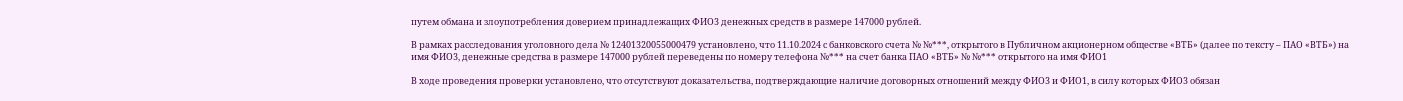путем обмана и злоупотребления доверием принадлежащих ФИО3 денежных средств в размере 147000 рублей.

В рамках расследования уголовного дела № 12401320055000479 установлено, что 11.10.2024 с банковского счета № №***, открытого в Публичном акционерном обществе «ВТБ» (далее по тексту – ПАО «ВТБ») на имя ФИО3, денежные средства в размере 147000 рублей переведены по номеру телефона №*** на счет банка ПАО «ВТБ» № №*** открытого на имя ФИО1

В ходе проведения проверки установлено, что отсутствуют доказательства, подтверждающие наличие договорных отношений между ФИО3 и ФИО1, в силу которых ФИО3 обязан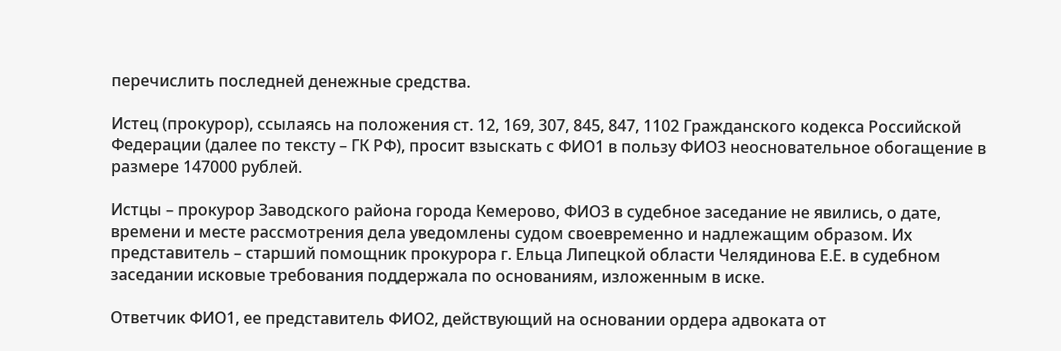перечислить последней денежные средства.

Истец (прокурор), ссылаясь на положения ст. 12, 169, 307, 845, 847, 1102 Гражданского кодекса Российской Федерации (далее по тексту – ГК РФ), просит взыскать с ФИО1 в пользу ФИО3 неосновательное обогащение в размере 147000 рублей.

Истцы – прокурор Заводского района города Кемерово, ФИО3 в судебное заседание не явились, о дате, времени и месте рассмотрения дела уведомлены судом своевременно и надлежащим образом. Их представитель – старший помощник прокурора г. Ельца Липецкой области Челядинова Е.Е. в судебном заседании исковые требования поддержала по основаниям, изложенным в иске.

Ответчик ФИО1, ее представитель ФИО2, действующий на основании ордера адвоката от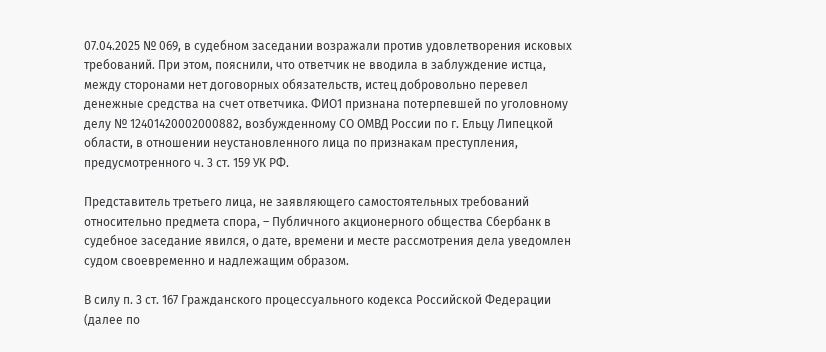07.04.2025 № 069, в судебном заседании возражали против удовлетворения исковых требований. При этом, пояснили, что ответчик не вводила в заблуждение истца, между сторонами нет договорных обязательств, истец добровольно перевел денежные средства на счет ответчика. ФИО1 признана потерпевшей по уголовному делу № 12401420002000882, возбужденному СО ОМВД России по г. Ельцу Липецкой области, в отношении неустановленного лица по признакам преступления, предусмотренного ч. 3 ст. 159 УК РФ.

Представитель третьего лица, не заявляющего самостоятельных требований относительно предмета спора, – Публичного акционерного общества Сбербанк в судебное заседание явился, о дате, времени и месте рассмотрения дела уведомлен судом своевременно и надлежащим образом.

В силу п. 3 ст. 167 Гражданского процессуального кодекса Российской Федерации (далее по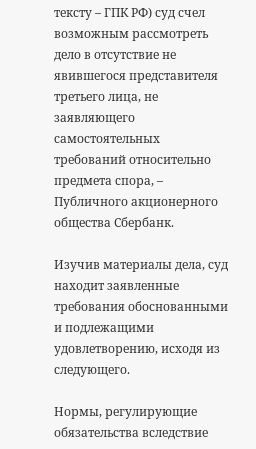тексту – ГПК РФ) суд счел возможным рассмотреть дело в отсутствие не явившегося представителя третьего лица, не заявляющего самостоятельных требований относительно предмета спора, – Публичного акционерного общества Сбербанк.

Изучив материалы дела, суд находит заявленные требования обоснованными и подлежащими удовлетворению, исходя из следующего.

Нормы, регулирующие обязательства вследствие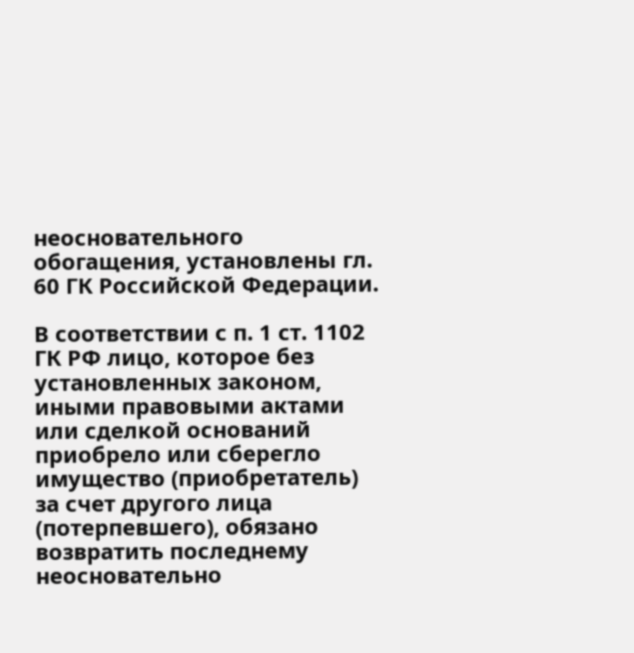неосновательного обогащения, установлены гл. 60 ГК Российской Федерации.

В соответствии с п. 1 ст. 1102 ГК РФ лицо, которое без установленных законом, иными правовыми актами или сделкой оснований приобрело или сберегло имущество (приобретатель) за счет другого лица (потерпевшего), обязано возвратить последнему неосновательно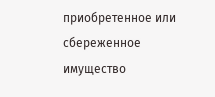приобретенное или сбереженное имущество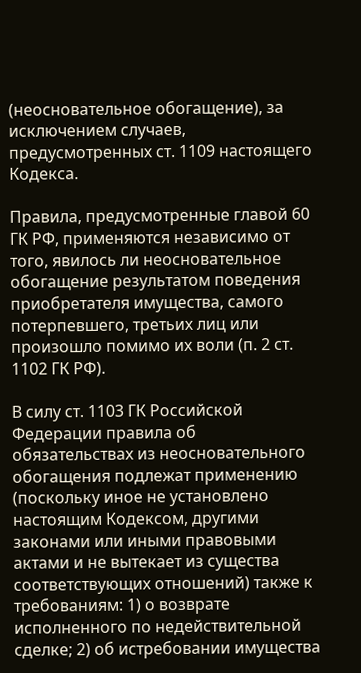(неосновательное обогащение), за исключением случаев, предусмотренных ст. 1109 настоящего Кодекса.

Правила, предусмотренные главой 60 ГК РФ, применяются независимо от того, явилось ли неосновательное обогащение результатом поведения приобретателя имущества, самого потерпевшего, третьих лиц или произошло помимо их воли (п. 2 ст. 1102 ГК РФ).

В силу ст. 1103 ГК Российской Федерации правила об обязательствах из неосновательного обогащения подлежат применению (поскольку иное не установлено настоящим Кодексом, другими законами или иными правовыми актами и не вытекает из существа соответствующих отношений) также к требованиям: 1) о возврате исполненного по недействительной сделке; 2) об истребовании имущества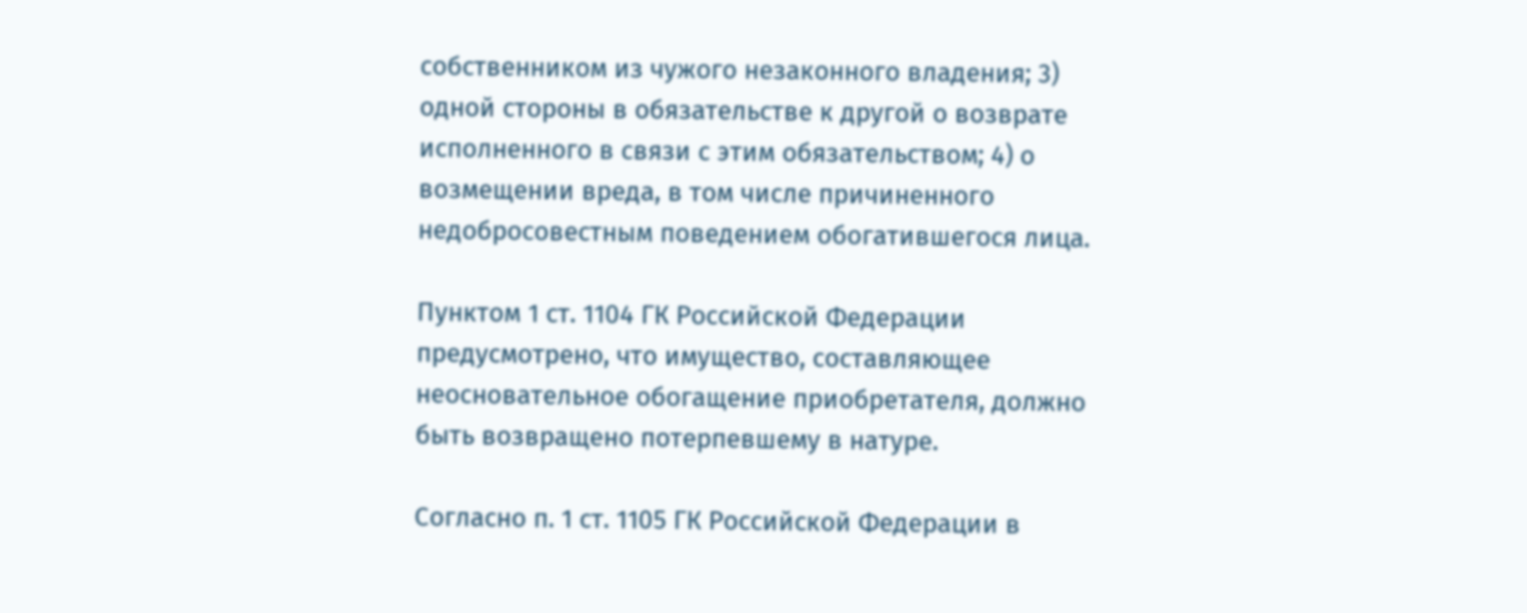собственником из чужого незаконного владения; 3) одной стороны в обязательстве к другой о возврате исполненного в связи с этим обязательством; 4) о возмещении вреда, в том числе причиненного недобросовестным поведением обогатившегося лица.

Пунктом 1 ст. 1104 ГК Российской Федерации предусмотрено, что имущество, составляющее неосновательное обогащение приобретателя, должно быть возвращено потерпевшему в натуре.

Согласно п. 1 ст. 1105 ГК Российской Федерации в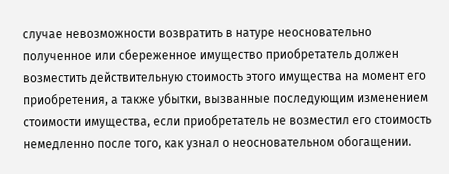случае невозможности возвратить в натуре неосновательно полученное или сбереженное имущество приобретатель должен возместить действительную стоимость этого имущества на момент его приобретения, а также убытки, вызванные последующим изменением стоимости имущества, если приобретатель не возместил его стоимость немедленно после того, как узнал о неосновательном обогащении.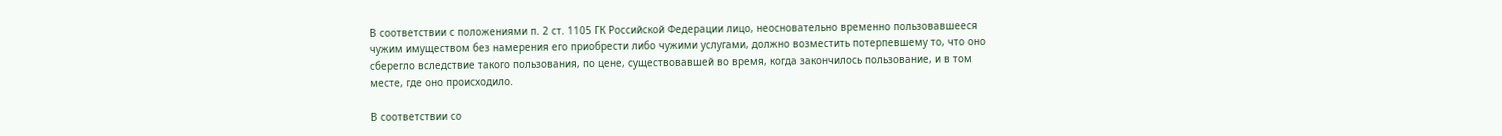В соответствии с положениями п. 2 ст. 1105 ГК Российской Федерации лицо, неосновательно временно пользовавшееся чужим имуществом без намерения его приобрести либо чужими услугами, должно возместить потерпевшему то, что оно сберегло вследствие такого пользования, по цене, существовавшей во время, когда закончилось пользование, и в том месте, где оно происходило.

В соответствии со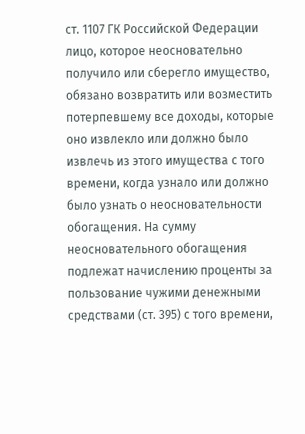ст. 1107 ГК Российской Федерации лицо, которое неосновательно получило или сберегло имущество, обязано возвратить или возместить потерпевшему все доходы, которые оно извлекло или должно было извлечь из этого имущества с того времени, когда узнало или должно было узнать о неосновательности обогащения. На сумму неосновательного обогащения подлежат начислению проценты за пользование чужими денежными средствами (ст. 395) с того времени,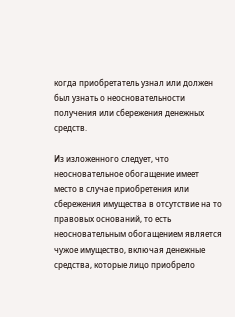когда приобретатель узнал или должен был узнать о неосновательности получения или сбережения денежных средств.

Из изложенного следует, что неосновательное обогащение имеет место в случае приобретения или сбережения имущества в отсутствие на то правовых оснований, то есть неосновательным обогащением является чужое имущество, включая денежные средства, которые лицо приобрело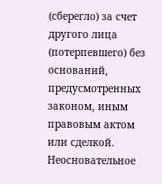(сберегло) за счет другого лица (потерпевшего) без оснований, предусмотренных законом, иным правовым актом или сделкой. Неосновательное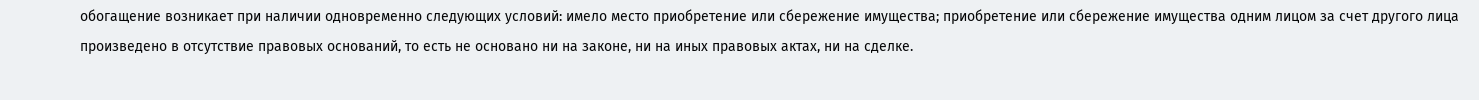обогащение возникает при наличии одновременно следующих условий: имело место приобретение или сбережение имущества; приобретение или сбережение имущества одним лицом за счет другого лица произведено в отсутствие правовых оснований, то есть не основано ни на законе, ни на иных правовых актах, ни на сделке.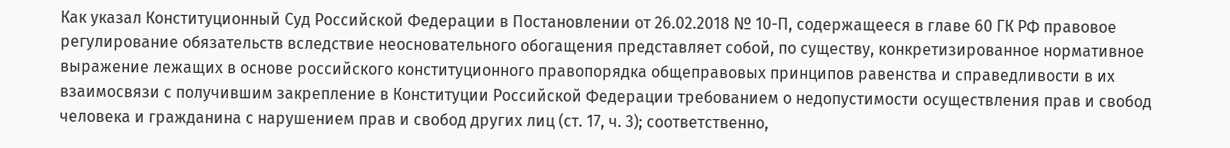Как указал Конституционный Суд Российской Федерации в Постановлении от 26.02.2018 № 10-П, содержащееся в главе 60 ГК РФ правовое регулирование обязательств вследствие неосновательного обогащения представляет собой, по существу, конкретизированное нормативное выражение лежащих в основе российского конституционного правопорядка общеправовых принципов равенства и справедливости в их взаимосвязи с получившим закрепление в Конституции Российской Федерации требованием о недопустимости осуществления прав и свобод человека и гражданина с нарушением прав и свобод других лиц (ст. 17, ч. 3); соответственно,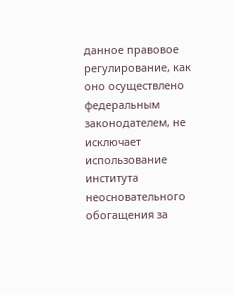данное правовое регулирование, как оно осуществлено федеральным законодателем, не исключает использование института неосновательного обогащения за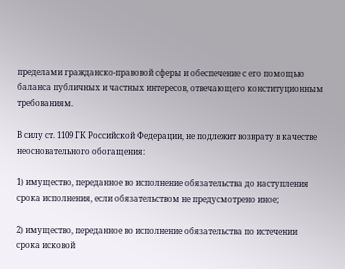пределами гражданско-правовой сферы и обеспечение с его помощью баланса публичных и частных интересов, отвечающего конституционным требованиям.

В силу ст. 1109 ГК Российской Федерации, не подлежит возврату в качестве неосновательного обогащения:

1) имущество, переданное во исполнение обязательства до наступления срока исполнения, если обязательством не предусмотрено иное;

2) имущество, переданное во исполнение обязательства по истечении срока исковой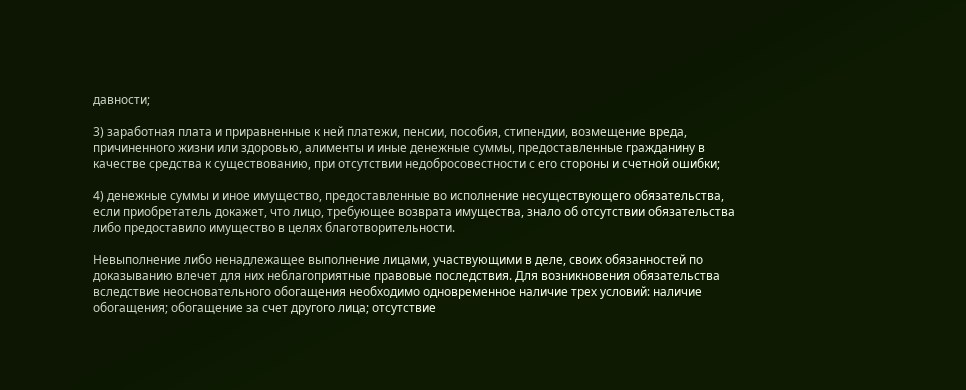давности;

3) заработная плата и приравненные к ней платежи, пенсии, пособия, стипендии, возмещение вреда, причиненного жизни или здоровью, алименты и иные денежные суммы, предоставленные гражданину в качестве средства к существованию, при отсутствии недобросовестности с его стороны и счетной ошибки;

4) денежные суммы и иное имущество, предоставленные во исполнение несуществующего обязательства, если приобретатель докажет, что лицо, требующее возврата имущества, знало об отсутствии обязательства либо предоставило имущество в целях благотворительности.

Невыполнение либо ненадлежащее выполнение лицами, участвующими в деле, своих обязанностей по доказыванию влечет для них неблагоприятные правовые последствия. Для возникновения обязательства вследствие неосновательного обогащения необходимо одновременное наличие трех условий: наличие обогащения; обогащение за счет другого лица; отсутствие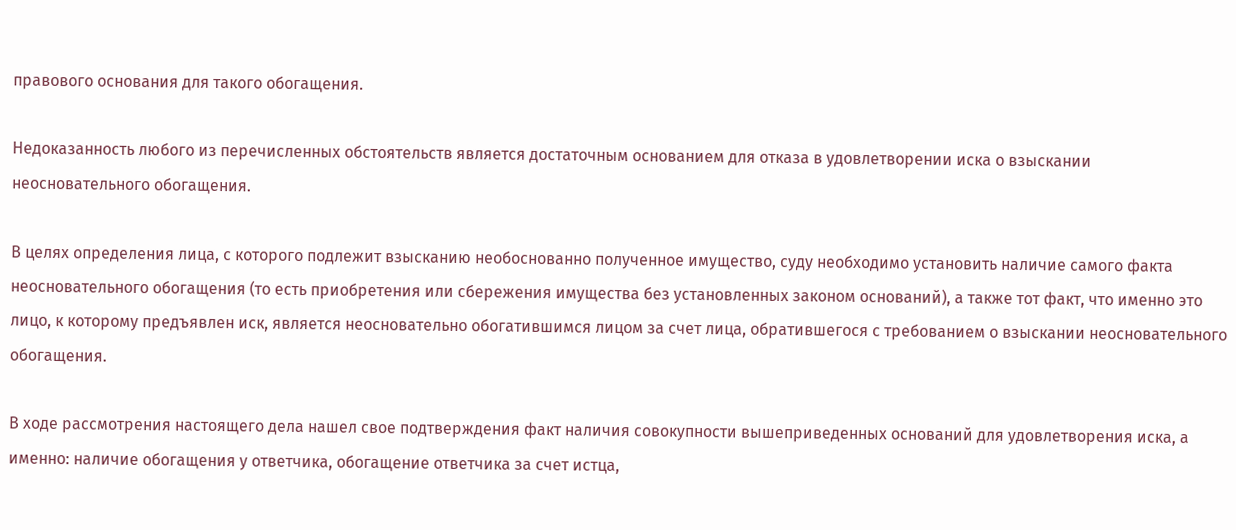правового основания для такого обогащения.

Недоказанность любого из перечисленных обстоятельств является достаточным основанием для отказа в удовлетворении иска о взыскании неосновательного обогащения.

В целях определения лица, с которого подлежит взысканию необоснованно полученное имущество, суду необходимо установить наличие самого факта неосновательного обогащения (то есть приобретения или сбережения имущества без установленных законом оснований), а также тот факт, что именно это лицо, к которому предъявлен иск, является неосновательно обогатившимся лицом за счет лица, обратившегося с требованием о взыскании неосновательного обогащения.

В ходе рассмотрения настоящего дела нашел свое подтверждения факт наличия совокупности вышеприведенных оснований для удовлетворения иска, а именно: наличие обогащения у ответчика, обогащение ответчика за счет истца,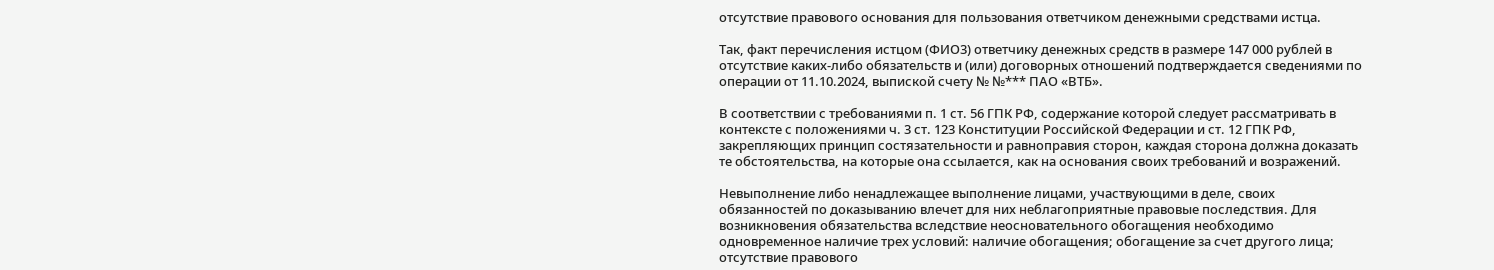отсутствие правового основания для пользования ответчиком денежными средствами истца.

Так, факт перечисления истцом (ФИО3) ответчику денежных средств в размере 147 000 рублей в отсутствие каких-либо обязательств и (или) договорных отношений подтверждается сведениями по операции от 11.10.2024, выпиской счету № №*** ПАО «ВТБ».

В соответствии с требованиями п. 1 ст. 56 ГПК РФ, содержание которой следует рассматривать в контексте с положениями ч. 3 ст. 123 Конституции Российской Федерации и ст. 12 ГПК РФ, закрепляющих принцип состязательности и равноправия сторон, каждая сторона должна доказать те обстоятельства, на которые она ссылается, как на основания своих требований и возражений.

Невыполнение либо ненадлежащее выполнение лицами, участвующими в деле, своих обязанностей по доказыванию влечет для них неблагоприятные правовые последствия. Для возникновения обязательства вследствие неосновательного обогащения необходимо одновременное наличие трех условий: наличие обогащения; обогащение за счет другого лица; отсутствие правового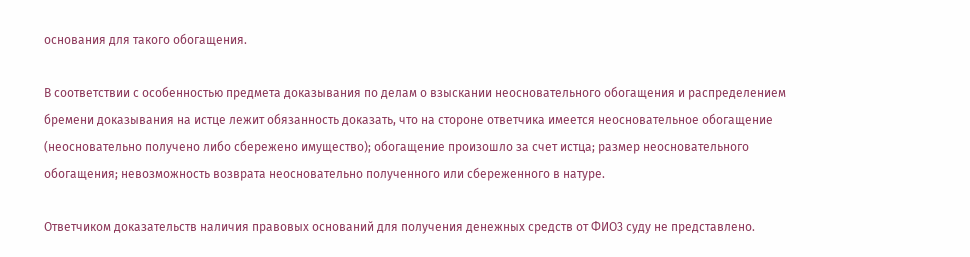основания для такого обогащения.

В соответствии с особенностью предмета доказывания по делам о взыскании неосновательного обогащения и распределением бремени доказывания на истце лежит обязанность доказать, что на стороне ответчика имеется неосновательное обогащение (неосновательно получено либо сбережено имущество); обогащение произошло за счет истца; размер неосновательного обогащения; невозможность возврата неосновательно полученного или сбереженного в натуре.

Ответчиком доказательств наличия правовых оснований для получения денежных средств от ФИО3 суду не представлено.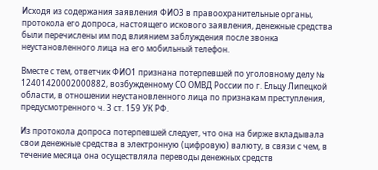Исходя из содержания заявления ФИО3 в правоохранительные органы, протокола его допроса, настоящего искового заявления, денежные средства были перечислены им под влиянием заблуждения после звонка неустановленного лица на его мобильный телефон.

Вместе с тем, ответчик ФИО1 признана потерпевшей по уголовному делу № 12401420002000882, возбужденному СО ОМВД России по г. Ельцу Липецкой области, в отношении неустановленного лица по признакам преступления, предусмотренного ч. 3 ст. 159 УК РФ.

Из протокола допроса потерпевшей следует, что она на бирже вкладывала свои денежные средства в электронную (цифровую) валюту, в связи с чем, в течение месяца она осуществляла переводы денежных средств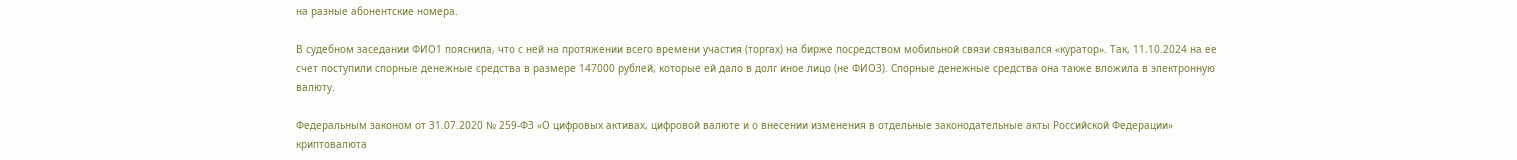на разные абонентские номера.

В судебном заседании ФИО1 пояснила, что с ней на протяжении всего времени участия (торгах) на бирже посредством мобильной связи связывался «куратор». Так, 11.10.2024 на ее счет поступили спорные денежные средства в размере 147000 рублей, которые ей дало в долг иное лицо (не ФИО3). Спорные денежные средства она также вложила в электронную валюту.

Федеральным законом от 31.07.2020 № 259-ФЗ «О цифровых активах, цифровой валюте и о внесении изменения в отдельные законодательные акты Российской Федерации» криптовалюта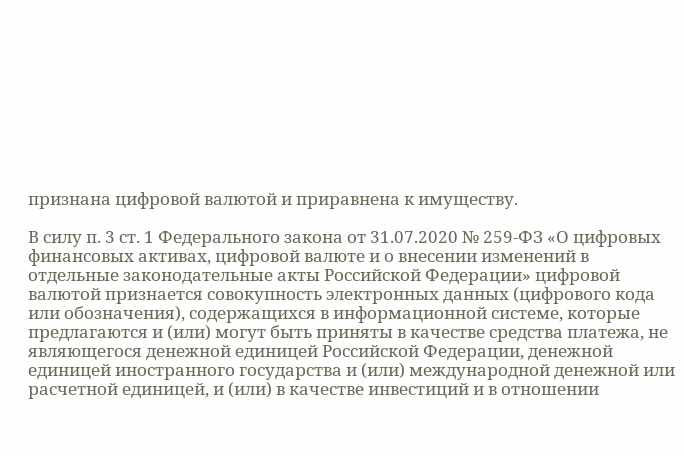признана цифровой валютой и приравнена к имуществу.

В силу п. 3 ст. 1 Федерального закона от 31.07.2020 № 259-ФЗ «О цифровых финансовых активах, цифровой валюте и о внесении изменений в отдельные законодательные акты Российской Федерации» цифровой валютой признается совокупность электронных данных (цифрового кода или обозначения), содержащихся в информационной системе, которые предлагаются и (или) могут быть приняты в качестве средства платежа, не являющегося денежной единицей Российской Федерации, денежной единицей иностранного государства и (или) международной денежной или расчетной единицей, и (или) в качестве инвестиций и в отношении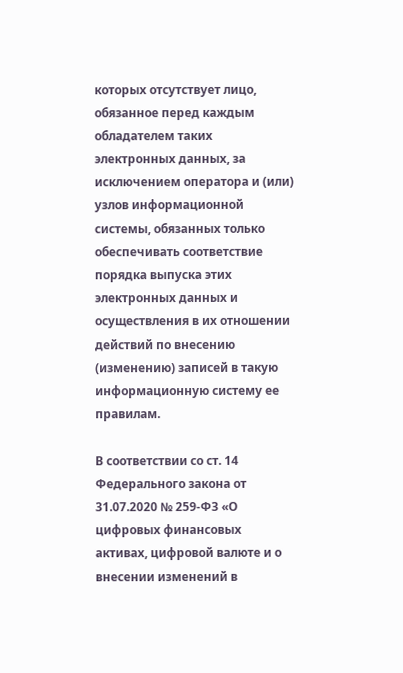которых отсутствует лицо, обязанное перед каждым обладателем таких электронных данных, за исключением оператора и (или) узлов информационной системы, обязанных только обеспечивать соответствие порядка выпуска этих электронных данных и осуществления в их отношении действий по внесению (изменению) записей в такую информационную систему ее правилам.

В соответствии со ст. 14 Федерального закона от 31.07.2020 № 259-ФЗ «О цифровых финансовых активах, цифровой валюте и о внесении изменений в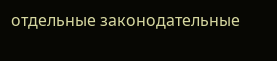отдельные законодательные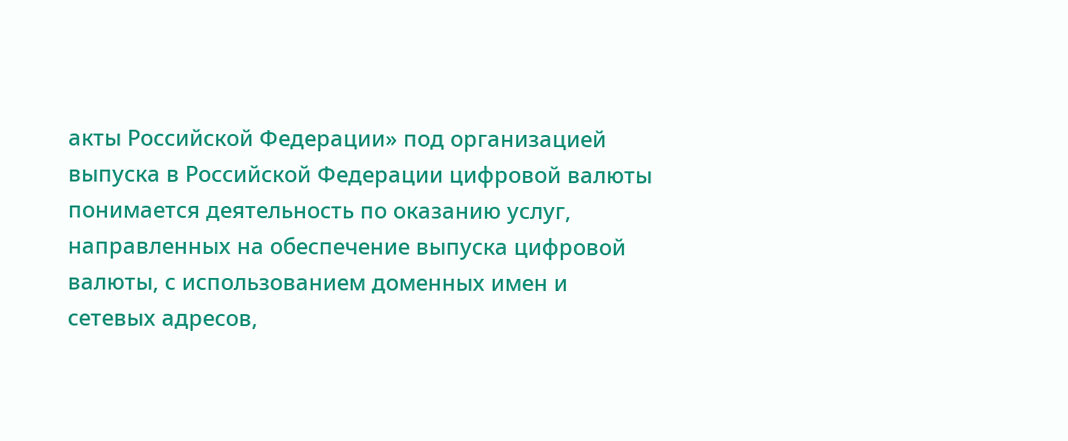акты Российской Федерации» под организацией выпуска в Российской Федерации цифровой валюты понимается деятельность по оказанию услуг, направленных на обеспечение выпуска цифровой валюты, с использованием доменных имен и сетевых адресов,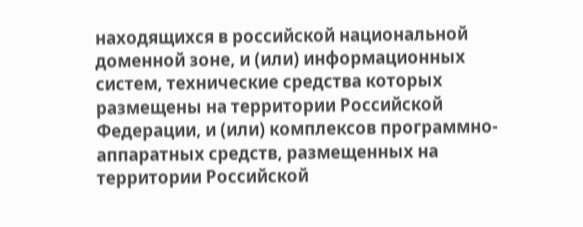находящихся в российской национальной доменной зоне, и (или) информационных систем, технические средства которых размещены на территории Российской Федерации, и (или) комплексов программно-аппаратных средств, размещенных на территории Российской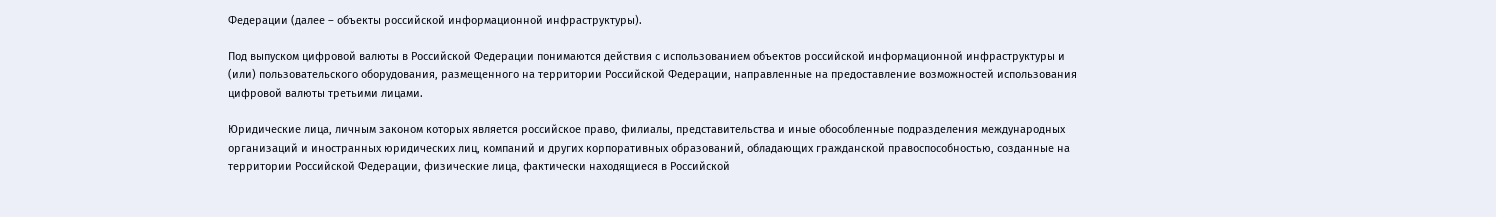Федерации (далее – объекты российской информационной инфраструктуры).

Под выпуском цифровой валюты в Российской Федерации понимаются действия с использованием объектов российской информационной инфраструктуры и (или) пользовательского оборудования, размещенного на территории Российской Федерации, направленные на предоставление возможностей использования цифровой валюты третьими лицами.

Юридические лица, личным законом которых является российское право, филиалы, представительства и иные обособленные подразделения международных организаций и иностранных юридических лиц, компаний и других корпоративных образований, обладающих гражданской правоспособностью, созданные на территории Российской Федерации, физические лица, фактически находящиеся в Российской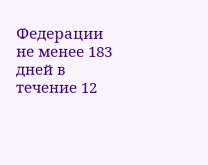Федерации не менее 183 дней в течение 12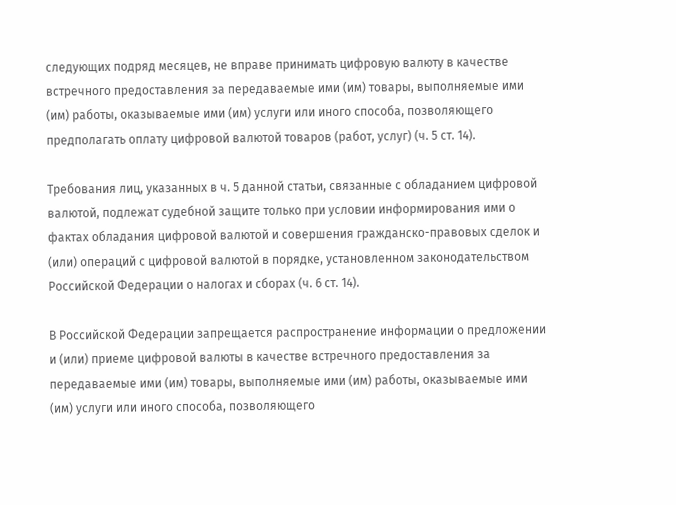следующих подряд месяцев, не вправе принимать цифровую валюту в качестве встречного предоставления за передаваемые ими (им) товары, выполняемые ими (им) работы, оказываемые ими (им) услуги или иного способа, позволяющего предполагать оплату цифровой валютой товаров (работ, услуг) (ч. 5 ст. 14).

Требования лиц, указанных в ч. 5 данной статьи, связанные с обладанием цифровой валютой, подлежат судебной защите только при условии информирования ими о фактах обладания цифровой валютой и совершения гражданско-правовых сделок и (или) операций с цифровой валютой в порядке, установленном законодательством Российской Федерации о налогах и сборах (ч. 6 ст. 14).

В Российской Федерации запрещается распространение информации о предложении и (или) приеме цифровой валюты в качестве встречного предоставления за передаваемые ими (им) товары, выполняемые ими (им) работы, оказываемые ими (им) услуги или иного способа, позволяющего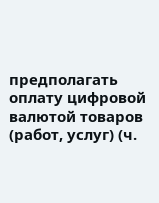предполагать оплату цифровой валютой товаров (работ, услуг) (ч.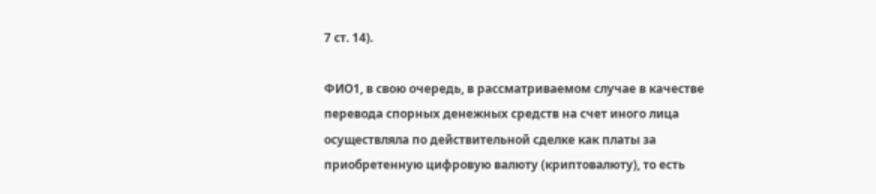7 ст. 14).

ФИО1, в свою очередь, в рассматриваемом случае в качестве перевода спорных денежных средств на счет иного лица осуществляла по действительной сделке как платы за приобретенную цифровую валюту (криптовалюту), то есть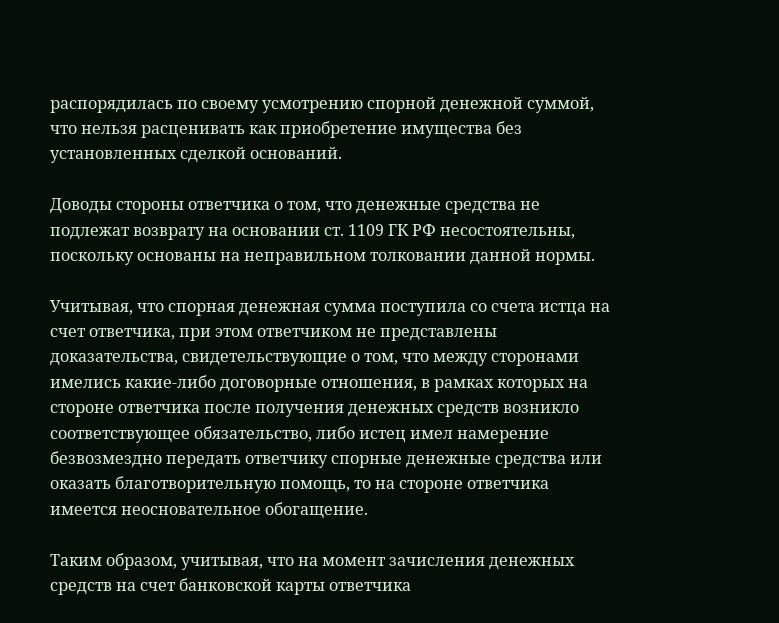распорядилась по своему усмотрению спорной денежной суммой, что нельзя расценивать как приобретение имущества без установленных сделкой оснований.

Доводы стороны ответчика о том, что денежные средства не подлежат возврату на основании ст. 1109 ГК РФ несостоятельны, поскольку основаны на неправильном толковании данной нормы.

Учитывая, что спорная денежная сумма поступила со счета истца на счет ответчика, при этом ответчиком не представлены доказательства, свидетельствующие о том, что между сторонами имелись какие-либо договорные отношения, в рамках которых на стороне ответчика после получения денежных средств возникло соответствующее обязательство, либо истец имел намерение безвозмездно передать ответчику спорные денежные средства или оказать благотворительную помощь, то на стороне ответчика имеется неосновательное обогащение.

Таким образом, учитывая, что на момент зачисления денежных средств на счет банковской карты ответчика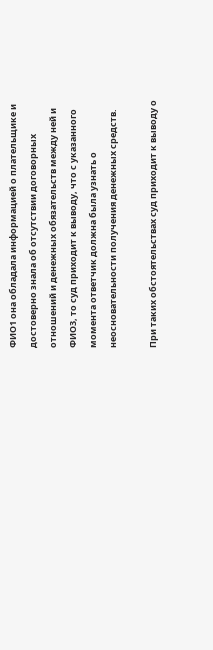ФИО1 она обладала информацией о плательщике и достоверно знала об отсутствии договорных отношений и денежных обязательств между ней и ФИО3, то суд приходит к выводу, что с указанного момента ответчик должна была узнать о неосновательности получения денежных средств.

При таких обстоятельствах суд приходит к выводу о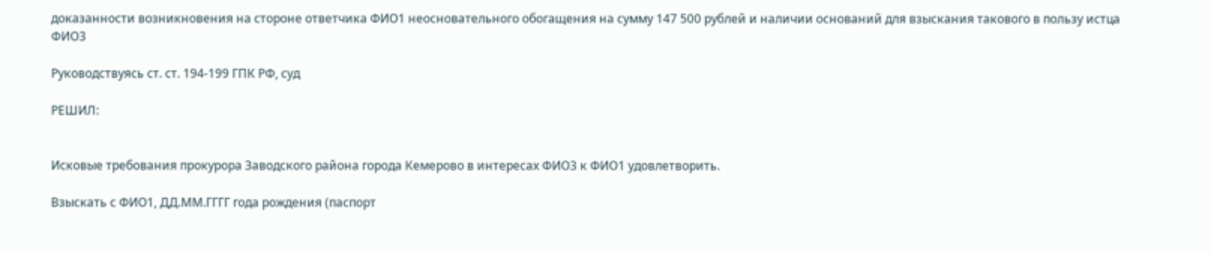доказанности возникновения на стороне ответчика ФИО1 неосновательного обогащения на сумму 147 500 рублей и наличии оснований для взыскания такового в пользу истца ФИО3

Руководствуясь ст. ст. 194-199 ГПК РФ, суд

РЕШИЛ:


Исковые требования прокурора Заводского района города Кемерово в интересах ФИО3 к ФИО1 удовлетворить.

Взыскать с ФИО1, ДД.ММ.ГГГГ года рождения (паспорт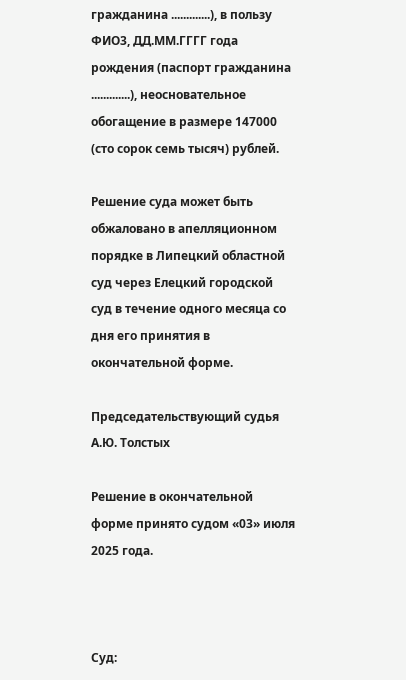гражданина .............), в пользу ФИО3, ДД.ММ.ГГГГ года рождения (паспорт гражданина .............), неосновательное обогащение в размере 147000 (сто сорок семь тысяч) рублей.

Решение суда может быть обжаловано в апелляционном порядке в Липецкий областной суд через Елецкий городской суд в течение одного месяца со дня его принятия в окончательной форме.

Председательствующий судья А.Ю. Толстых

Решение в окончательной форме принято судом «03» июля 2025 года.



Суд: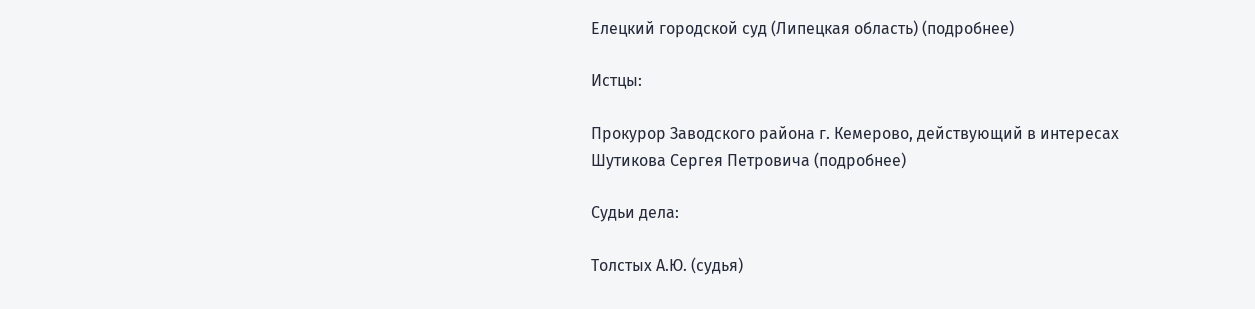Елецкий городской суд (Липецкая область) (подробнее)

Истцы:

Прокурор Заводского района г. Кемерово, действующий в интересах Шутикова Сергея Петровича (подробнее)

Судьи дела:

Толстых А.Ю. (судья)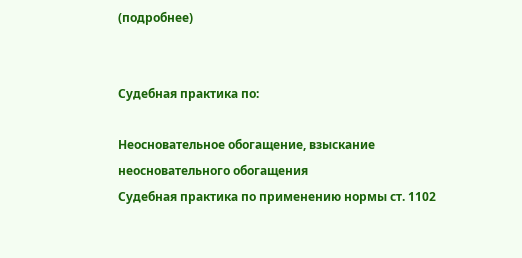(подробнее)


Судебная практика по:

Неосновательное обогащение, взыскание неосновательного обогащения
Судебная практика по применению нормы ст. 1102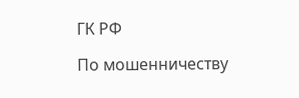ГК РФ

По мошенничеству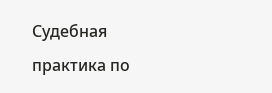Судебная практика по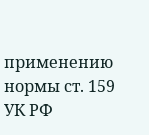применению нормы ст. 159 УК РФ